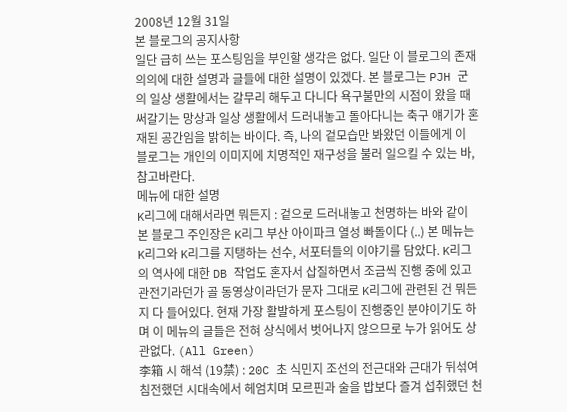2008년 12월 31일
본 블로그의 공지사항
일단 급히 쓰는 포스팅임을 부인할 생각은 없다. 일단 이 블로그의 존재의의에 대한 설명과 글들에 대한 설명이 있겠다. 본 블로그는 PJH 군의 일상 생활에서는 갈무리 해두고 다니다 욕구불만의 시점이 왔을 때 써갈기는 망상과 일상 생활에서 드러내놓고 돌아다니는 축구 얘기가 혼재된 공간임을 밝히는 바이다. 즉, 나의 겉모습만 봐왔던 이들에게 이 블로그는 개인의 이미지에 치명적인 재구성을 불러 일으킬 수 있는 바, 참고바란다.
메뉴에 대한 설명
K리그에 대해서라면 뭐든지 : 겉으로 드러내놓고 천명하는 바와 같이 본 블로그 주인장은 K리그 부산 아이파크 열성 빠돌이다 (..) 본 메뉴는 K리그와 K리그를 지탱하는 선수, 서포터들의 이야기를 담았다. K리그의 역사에 대한 DB 작업도 혼자서 삽질하면서 조금씩 진행 중에 있고 관전기라던가 골 동영상이라던가 문자 그대로 K리그에 관련된 건 뭐든지 다 들어있다. 현재 가장 활발하게 포스팅이 진행중인 분야이기도 하며 이 메뉴의 글들은 전혀 상식에서 벗어나지 않으므로 누가 읽어도 상관없다. (All Green)
李箱 시 해석 (19禁) : 20C 초 식민지 조선의 전근대와 근대가 뒤섞여 침전했던 시대속에서 헤엄치며 모르핀과 술을 밥보다 즐겨 섭취했던 천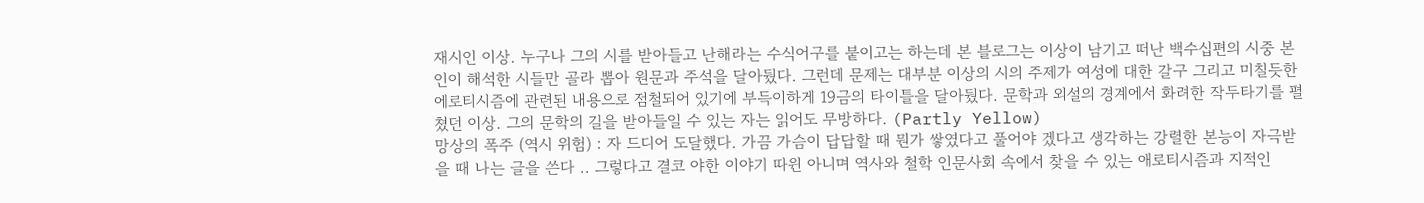재시인 이상. 누구나 그의 시를 받아들고 난해라는 수식어구를 붙이고는 하는데 본 블로그는 이상이 남기고 떠난 백수십편의 시중 본인이 해석한 시들만 골라 뽑아 원문과 주석을 달아뒀다. 그런데 문제는 대부분 이상의 시의 주제가 여성에 대한 갈구 그리고 미칠듯한 에로티시즘에 관련된 내용으로 점철되어 있기에 부득이하게 19금의 타이틀을 달아뒀다. 문학과 외설의 경계에서 화려한 작두타기를 펼쳤던 이상. 그의 문학의 길을 받아들일 수 있는 자는 읽어도 무방하다. (Partly Yellow)
망상의 폭주 (역시 위험) : 자 드디어 도달했다. 가끔 가슴이 답답할 때 뭔가 쌓였다고 풀어야 겠다고 생각하는 강렬한 본능이 자극받을 때 나는 글을 쓴다 .. 그렇다고 결코 야한 이야기 따윈 아니며 역사와 철학 인문사회 속에서 찾을 수 있는 애로티시즘과 지적인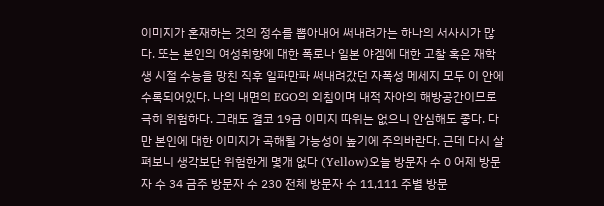이미지가 혼재하는 것의 정수를 뽑아내어 써내려가는 하나의 서사시가 많다. 또는 본인의 여성취향에 대한 폭로나 일본 야겜에 대한 고찰 혹은 재학생 시절 수능을 망친 직후 일파만파 써내려갔던 자폭성 메세지 모두 이 안에 수록되어있다. 나의 내면의 EGO의 외침이며 내적 자아의 해방공간이므로 극히 위험하다. 그래도 결코 19금 이미지 따위는 없으니 안심해도 좋다. 다만 본인에 대한 이미지가 곡해될 가능성이 높기에 주의바란다. 근데 다시 살펴보니 생각보단 위험한게 몇개 없다 (Yellow)오늘 방문자 수 0 어제 방문자 수 34 금주 방문자 수 230 전체 방문자 수 11,111 주별 방문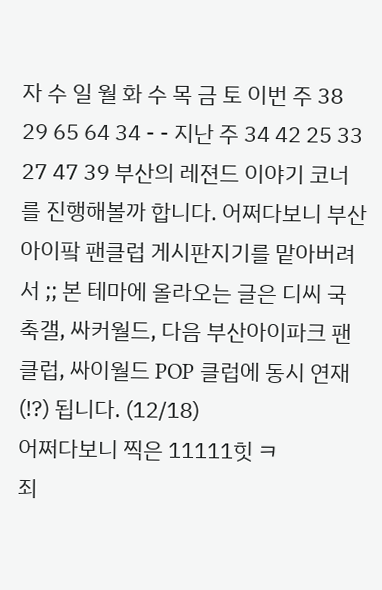자 수 일 월 화 수 목 금 토 이번 주 38 29 65 64 34 - - 지난 주 34 42 25 33 27 47 39 부산의 레젼드 이야기 코너를 진행해볼까 합니다. 어쩌다보니 부산 아이팤 팬클럽 게시판지기를 맡아버려서 ;; 본 테마에 올라오는 글은 디씨 국축갤, 싸커월드, 다음 부산아이파크 팬클럽, 싸이월드 POP 클럽에 동시 연재(!?) 됩니다. (12/18)
어쩌다보니 찍은 11111힛 ㅋ
죄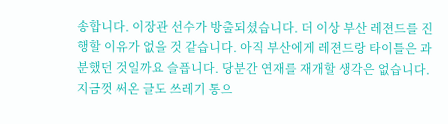송합니다. 이장관 선수가 방출되셨습니다. 더 이상 부산 레젼드를 진행할 이유가 없을 것 같습니다. 아직 부산에게 레젼드랑 타이틀은 과분했던 것일까요 슬픕니다. 당분간 연재를 재개할 생각은 없습니다. 지금껏 써온 글도 쓰레기 통으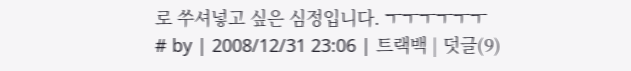로 쑤셔넣고 싶은 심정입니다. ㅜㅜㅜㅜㅜㅜ
# by | 2008/12/31 23:06 | 트랙백 | 덧글(9)